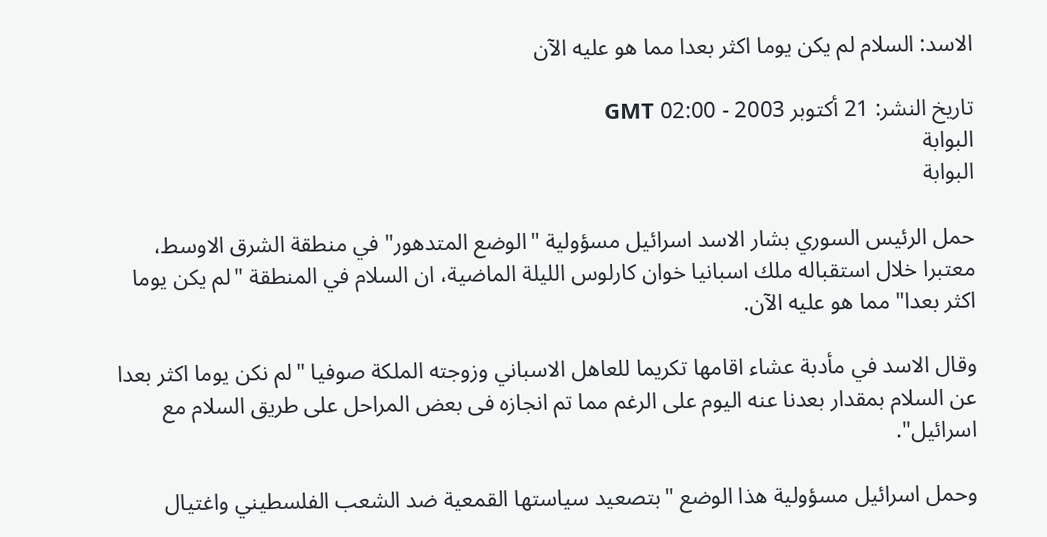الاسد: السلام لم يكن يوما اكثر بعدا مما هو عليه الآن

تاريخ النشر: 21 أكتوبر 2003 - 02:00 GMT
البوابة
البوابة

حمل الرئيس السوري بشار الاسد اسرائيل مسؤولية "الوضع المتدهور" في منطقة الشرق الاوسط، معتبرا خلال استقباله ملك اسبانيا خوان كارلوس الليلة الماضية، ان السلام في المنطقة "لم يكن يوما اكثر بعدا" مما هو عليه الآن.

وقال الاسد في مأدبة عشاء اقامها تكريما للعاهل الاسباني وزوجته الملكة صوفيا "لم نكن يوما اكثر بعدا عن السلام بمقدار بعدنا عنه اليوم على الرغم مما تم انجازه فى بعض المراحل على طريق السلام مع اسرائيل".

وحمل اسرائيل مسؤولية هذا الوضع "بتصعيد سياستها القمعية ضد الشعب الفلسطيني واغتيال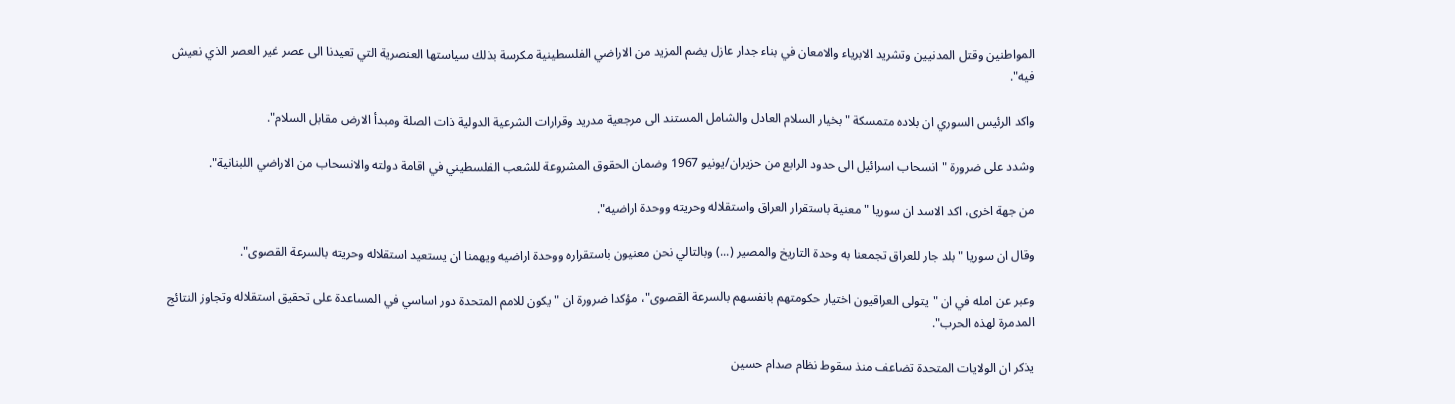المواطنين وقتل المدنيين وتشريد الابرياء والامعان في بناء جدار عازل يضم المزيد من الاراضي الفلسطينية مكرسة بذلك سياستها العنصرية التي تعيدنا الى عصر غير العصر الذي نعيش فيه".

واكد الرئيس السوري ان بلاده متمسكة "بخيار السلام العادل والشامل المستند الى مرجعية مدريد وقرارات الشرعية الدولية ذات الصلة ومبدأ الارض مقابل السلام".

وشدد على ضرورة "انسحاب اسرائيل الى حدود الرابع من حزيران/يونيو 1967 وضمان الحقوق المشروعة للشعب الفلسطيني في اقامة دولته والانسحاب من الاراضي اللبنانية".

من جهة اخرى، اكد الاسد ان سوريا "معنية باستقرار العراق واستقلاله وحريته ووحدة اراضيه".

وقال ان سوريا "بلد جار للعراق تجمعنا به وحدة التاريخ والمصير (...) وبالتالي نحن معنيون باستقراره ووحدة اراضيه ويهمنا ان يستعيد استقلاله وحريته بالسرعة القصوى".

وعبر عن امله في ان "يتولى العراقيون اختيار حكومتهم بانفسهم بالسرعة القصوى"، مؤكدا ضرورة ان "يكون للامم المتحدة دور اساسي في المساعدة على تحقيق استقلاله وتجاوز النتائج المدمرة لهذه الحرب".

يذكر ان الولايات المتحدة تضاعف منذ سقوط نظام صدام حسين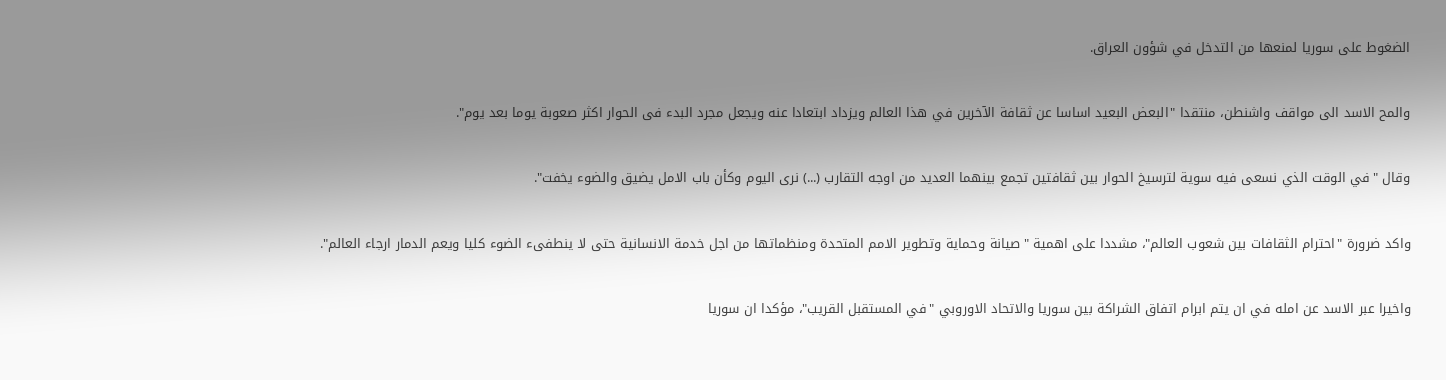الضغوط على سوريا لمنعها من التدخل في شؤون العراق.

والمح الاسد الى مواقف واشنطن، منتقدا "البعض البعيد اساسا عن ثقافة الآخرين في هذا العالم ويزداد ابتعادا عنه ويجعل مجرد البدء فى الحوار اكثر صعوبة يوما بعد يوم".

وقال "في الوقت الذي نسعى فيه سوية لترسيخ الحوار بين ثقافتين تجمع بينهما العديد من اوجه التقارب (...) نرى اليوم وكأن باب الامل يضيق والضوء يخفت".

واكد ضرورة "احترام الثقافات بين شعوب العالم"، مشددا على اهمية "صيانة وحماية وتطوير الامم المتحدة ومنظماتها من اجل خدمة الانسانية حتى لا ينطفىء الضوء كليا ويعم الدمار ارجاء العالم".

واخيرا عبر الاسد عن امله في ان يتم ابرام اتفاق الشراكة بين سوريا والاتحاد الاوروبي "في المستقبل القريب"، مؤكدا ان سوريا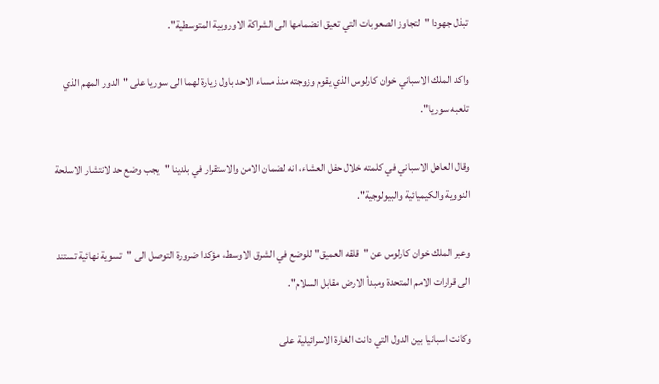تبذل جهودا "لتجاوز الصعوبات التي تعيق انضمامها الى الشراكة الاوروبية المتوسطية".

واكد الملك الاسباني خوان كارلوس الذي يقوم وزوجته منذ مساء الاحد باول زيارة لهما الى سوريا على "الدور المهم الذي تلعبه سوريا".

وقال العاهل الاسباني في كلمته خلال حفل العشاء، انه لضمان الامن والاستقرار في بلدينا "يجب وضع حد لانتشار الاسلحة النووية والكيميائية والبيولوجية".

وعبر الملك خوان كارلوس عن "قلقه العميق" للوضع في الشرق الاوسط، مؤكدا ضرورة التوصل الى "تسوية نهائية تستند الى قرارات الامم المتحدة ومبدأ الارض مقابل السلام".

وكانت اسبانيا بين الدول التي دانت الغارة الاسرائيلية على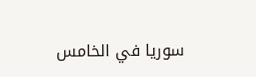سوريا في الخامس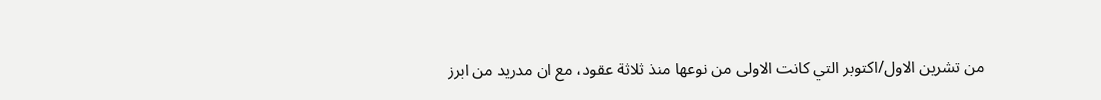من تشرين الاول/اكتوبر التي كانت الاولى من نوعها منذ ثلاثة عقود، مع ان مدريد من ابرز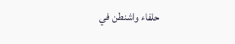حلفاء واشنطن في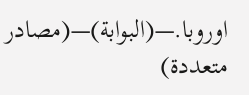اوروبا.—(البوابة)—(مصادر متعددة)